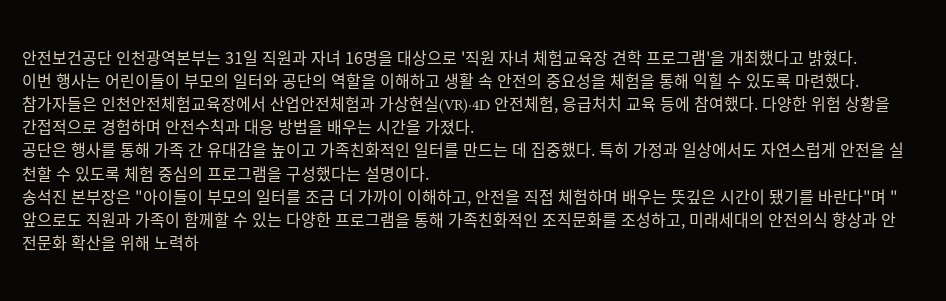안전보건공단 인천광역본부는 31일 직원과 자녀 16명을 대상으로 '직원 자녀 체험교육장 견학 프로그램'을 개최했다고 밝혔다.
이번 행사는 어린이들이 부모의 일터와 공단의 역할을 이해하고 생활 속 안전의 중요성을 체험을 통해 익힐 수 있도록 마련했다.
참가자들은 인천안전체험교육장에서 산업안전체험과 가상현실(VR)·4D 안전체험, 응급처치 교육 등에 참여했다. 다양한 위험 상황을 간접적으로 경험하며 안전수칙과 대응 방법을 배우는 시간을 가졌다.
공단은 행사를 통해 가족 간 유대감을 높이고 가족친화적인 일터를 만드는 데 집중했다. 특히 가정과 일상에서도 자연스럽게 안전을 실천할 수 있도록 체험 중심의 프로그램을 구성했다는 설명이다.
송석진 본부장은 "아이들이 부모의 일터를 조금 더 가까이 이해하고, 안전을 직접 체험하며 배우는 뜻깊은 시간이 됐기를 바란다"며 "앞으로도 직원과 가족이 함께할 수 있는 다양한 프로그램을 통해 가족친화적인 조직문화를 조성하고, 미래세대의 안전의식 향상과 안전문화 확산을 위해 노력하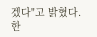겠다"고 밝혔다.
한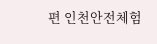편 인천안전체험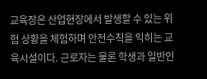교육장은 산업현장에서 발생할 수 있는 위험 상황을 체험하며 안전수칙을 익히는 교육시설이다. 근로자는 물론 학생과 일반인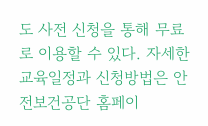도 사전 신청을 통해 무료로 이용할 수 있다. 자세한 교육일정과 신청방법은 안전보건공단 홈페이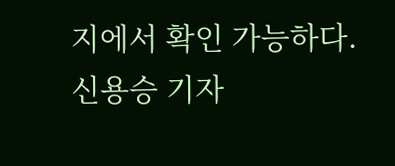지에서 확인 가능하다.
신용승 기자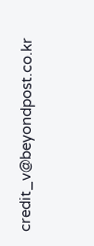credit_v@beyondpost.co.kr